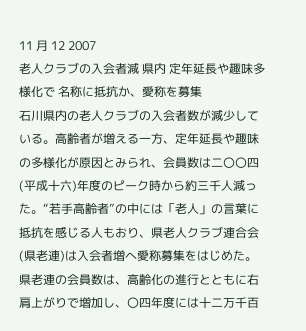11 月 12 2007
老人クラブの入会者減 県内 定年延長や趣味多様化で 名称に抵抗か、愛称を募集
石川県内の老人クラブの入会者数が減少している。高齢者が増える一方、定年延長や趣味の多様化が原因とみられ、会員数は二〇〇四(平成十六)年度のピーク時から約三千人減った。“若手高齢者”の中には「老人」の言葉に抵抗を感じる人もおり、県老人クラブ連合会(県老連)は入会者増へ愛称募集をはじめた。
県老連の会員数は、高齢化の進行とともに右肩上がりで増加し、〇四年度には十二万千百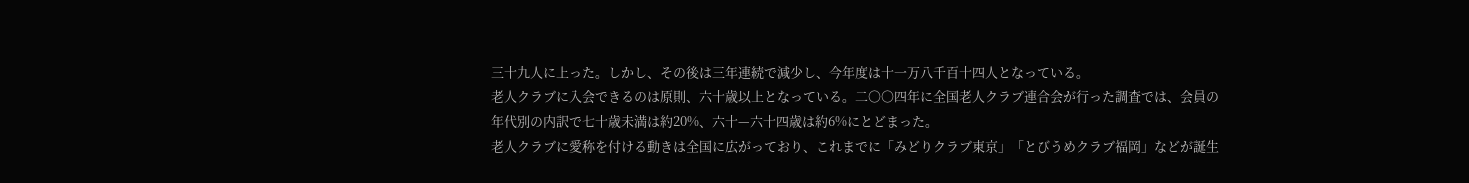三十九人に上った。しかし、その後は三年連続で減少し、今年度は十一万八千百十四人となっている。
老人クラブに入会できるのは原則、六十歳以上となっている。二〇〇四年に全国老人クラブ連合会が行った調査では、会員の年代別の内訳で七十歳未満は約20%、六十—六十四歳は約6%にとどまった。
老人クラブに愛称を付ける動きは全国に広がっており、これまでに「みどりクラブ東京」「とびうめクラブ福岡」などが誕生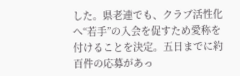した。県老連でも、クラブ活性化へ“若手”の入会を促すため愛称を付けることを決定。五日までに約百件の応募があっ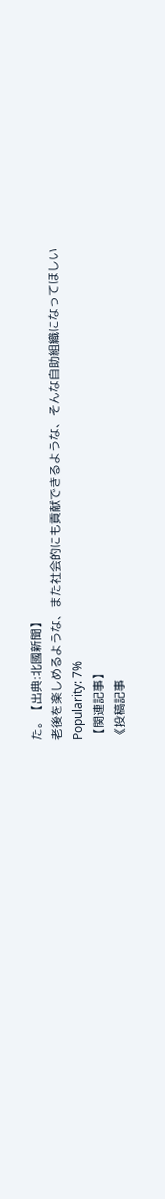た。【出典:北國新聞】
老後を楽しめるような、また社会的にも貢献できるような、そんな自助組織になってほしい
Popularity: 7%
【関連記事】
《投稿記事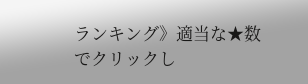ランキング》適当な★数でクリックし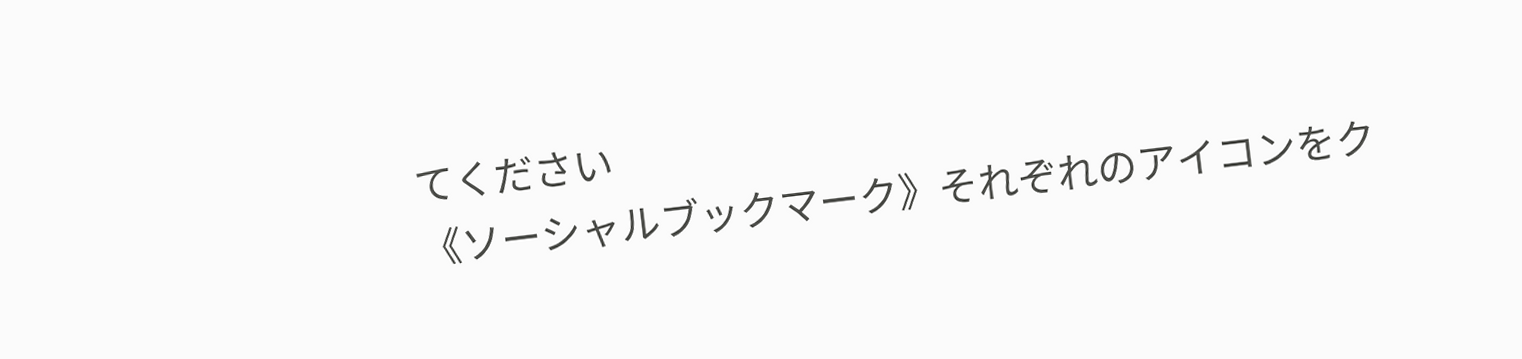てください
《ソーシャルブックマーク》それぞれのアイコンをク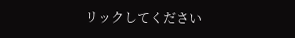リックしてください